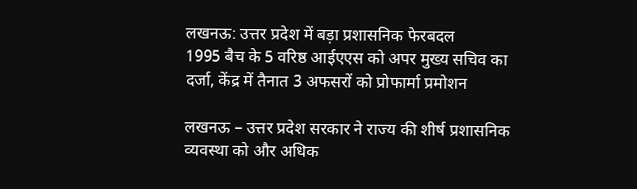लखनऊ: उत्तर प्रदेश में बड़ा प्रशासनिक फेरबदल
1995 बैच के 5 वरिष्ठ आईएएस को अपर मुख्य सचिव का दर्जा, केंद्र में तैनात 3 अफसरों को प्रोफार्मा प्रमोशन

लखनऊ – उत्तर प्रदेश सरकार ने राज्य की शीर्ष प्रशासनिक व्यवस्था को और अधिक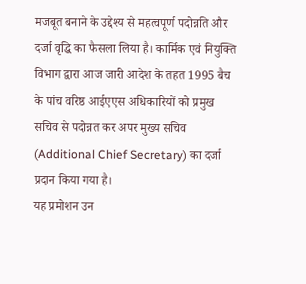मजबूत बनाने के उद्देश्य से महत्वपूर्ण पदोन्नति और दर्जा वृद्धि का फैसला लिया है। कार्मिक एवं नियुक्ति विभाग द्वारा आज जारी आदेश के तहत 1995 बैच के पांच वरिष्ठ आईएएस अधिकारियों को प्रमुख सचिव से पदोन्नत कर अपर मुख्य सचिव (Additional Chief Secretary) का दर्जा प्रदान किया गया है।
यह प्रमोशन उन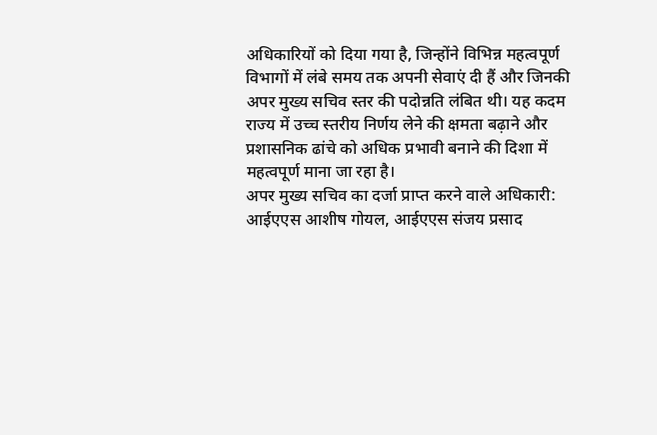अधिकारियों को दिया गया है, जिन्होंने विभिन्न महत्वपूर्ण विभागों में लंबे समय तक अपनी सेवाएं दी हैं और जिनकी अपर मुख्य सचिव स्तर की पदोन्नति लंबित थी। यह कदम राज्य में उच्च स्तरीय निर्णय लेने की क्षमता बढ़ाने और प्रशासनिक ढांचे को अधिक प्रभावी बनाने की दिशा में महत्वपूर्ण माना जा रहा है।
अपर मुख्य सचिव का दर्जा प्राप्त करने वाले अधिकारी:
आईएएस आशीष गोयल, आईएएस संजय प्रसाद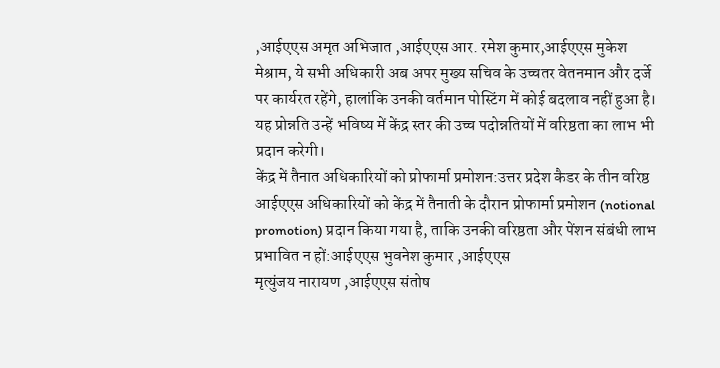,आईएएस अमृत अभिजात ,आईएएस आर. रमेश कुमार,आईएएस मुकेश मेश्राम, ये सभी अधिकारी अब अपर मुख्य सचिव के उच्चतर वेतनमान और दर्जे पर कार्यरत रहेंगे, हालांकि उनकी वर्तमान पोस्टिंग में कोई बदलाव नहीं हुआ है। यह प्रोन्नति उन्हें भविष्य में केंद्र स्तर की उच्च पदोन्नतियों में वरिष्ठता का लाभ भी प्रदान करेगी।
केंद्र में तैनात अधिकारियों को प्रोफार्मा प्रमोशन:उत्तर प्रदेश कैडर के तीन वरिष्ठ आईएएस अधिकारियों को केंद्र में तैनाती के दौरान प्रोफार्मा प्रमोशन (notional promotion) प्रदान किया गया है, ताकि उनकी वरिष्ठता और पेंशन संबंधी लाभ प्रभावित न हों:आईएएस भुवनेश कुमार ,आईएएस
मृत्युंजय नारायण ,आईएएस संतोष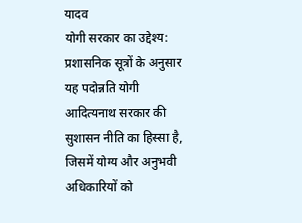यादव
योगी सरकार का उद्देश्य:
प्रशासनिक सूत्रों के अनुसार यह पदोन्नति योगी आदित्यनाथ सरकार की सुशासन नीति का हिस्सा है, जिसमें योग्य और अनुभवी अधिकारियों को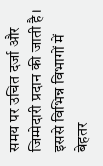समय पर उचित दर्जा और जिम्मेदारी प्रदान की जाती है। इससे विभिन्न विभागों में बेहतर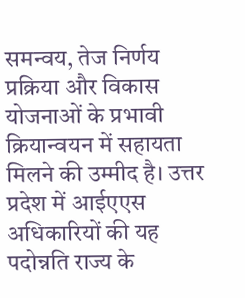समन्वय, तेज निर्णय प्रक्रिया और विकास योजनाओं के प्रभावी क्रियान्वयन में सहायता मिलने की उम्मीद है। उत्तर प्रदेश में आईएएस अधिकारियों की यह पदोन्नति राज्य के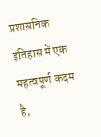प्रशासनिक इतिहास में एक महत्वपूर्ण कदम है,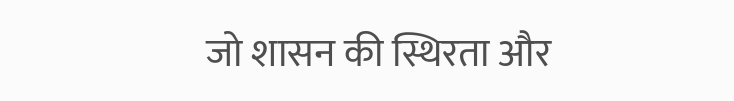जो शासन की स्थिरता और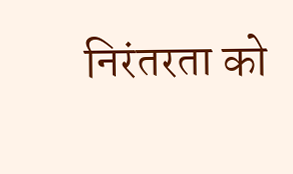निरंतरता को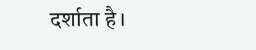दर्शाता है।